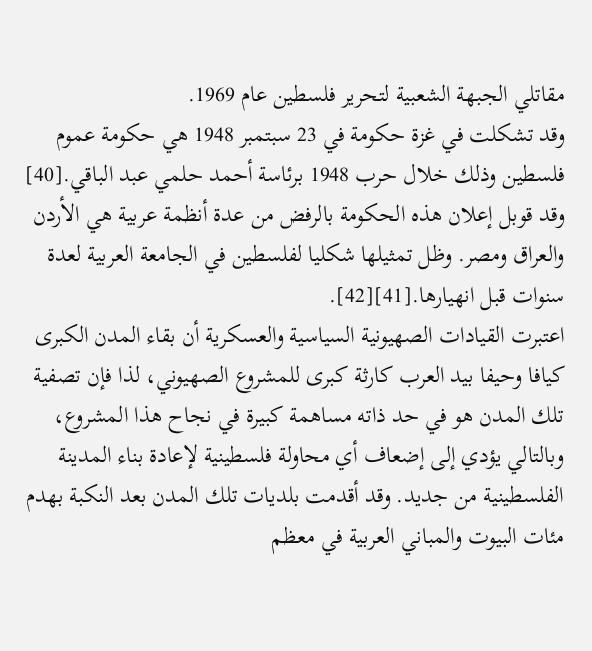مقاتلي الجبهة الشعبية لتحرير فلسطين عام 1969.
وقد تشكلت في غزة حكومة في 23 سبتمبر 1948 هي حكومة عموم فلسطين وذلك خلال حرب 1948 برئاسة أحمد حلمي عبد الباقي.[40] وقد قوبل إعلان هذه الحكومة بالرفض من عدة أنظمة عربية هي الأردن والعراق ومصر. وظل تمثيلها شكليا لفلسطين في الجامعة العربية لعدة سنوات قبل انهيارها.[41][42].
اعتبرت القيادات الصهيونية السياسية والعسكرية أن بقاء المدن الكبرى كيافا وحيفا بيد العرب كارثة كبرى للمشروع الصهيوني، لذا فإن تصفية تلك المدن هو في حد ذاته مساهمة كبيرة في نجاح هذا المشروع، وبالتالي يؤدي إلى إضعاف أي محاولة فلسطينية لإعادة بناء المدينة الفلسطينية من جديد. وقد أقدمت بلديات تلك المدن بعد النكبة بهدم مئات البيوت والمباني العربية في معظم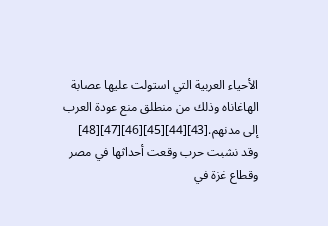الأحياء العربية التي استولت عليها عصابة الهاغاناه وذلك من منطلق منع عودة العرب إلى مدنهم.[43][44][45][46][47][48]
وقد نشبت حرب وقعت أحداثها في مصر وقطاع غزة في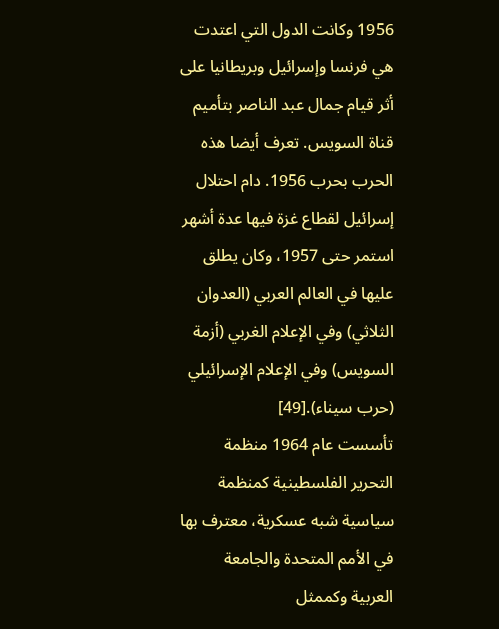1956 وكانت الدول التي اعتدت هي فرنسا وإسرائيل وبريطانيا على أثر قيام جمال عبد الناصر بتأميم قناة السويس. تعرف أيضا هذه الحرب بحرب 1956. دام احتلال إسرائيل لقطاع غزة فيها عدة أشهر استمر حتى 1957، وكان يطلق عليها في العالم العربي (العدوان الثلاثي) وفي الإعلام الغربي (أزمة السويس) وفي الإعلام الإسرائيلي (حرب سيناء).[49]
تأسست عام 1964 منظمة التحرير الفلسطينية كمنظمة سياسية شبه عسكرية، معترف بها في الأمم المتحدة والجامعة العربية وكممثل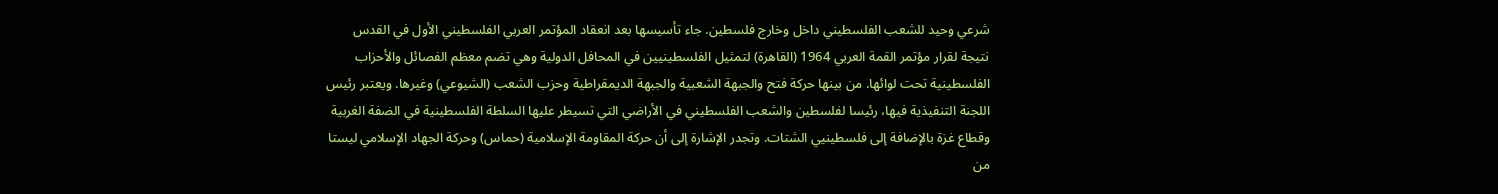شرعي وحيد للشعب الفلسطيني داخل وخارج فلسطين. جاء تأسيسها بعد انعقاد المؤتمر العربي الفلسطيني الأول في القدس نتيجة لقرار مؤتمر القمة العربي 1964 (القاهرة) لتمثيل الفلسطينيين في المحافل الدولية وهي تضم معظم الفصائل والأحزاب الفلسطينية تحت لوائها. من بينها حركة فتح والجبهة الشعبية والجبهة الديمقراطية وحزب الشعب (الشيوعي) وغيرها. ويعتبر رئيس اللجنة التنفيذية فيها، رئيسا لفلسطين والشعب الفلسطيني في الأراضي التي تسيطر عليها السلطة الفلسطينية في الضفة الغربية وقطاع غزة بالإضافة إلى فلسطينيي الشتات. وتجدر الإشارة إلى أن حركة المقاومة الإسلامية (حماس) وحركة الجهاد الإسلامي ليستا من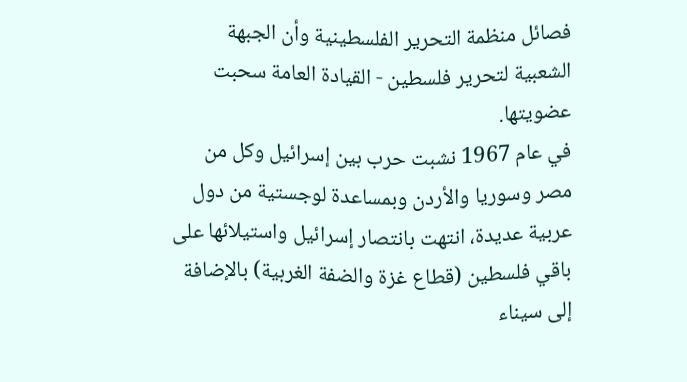فصائل منظمة التحرير الفلسطينية وأن الجبهة الشعبية لتحرير فلسطين - القيادة العامة سحبت عضويتها.
في عام 1967 نشبت حرب بين إسرائيل وكل من مصر وسوريا والأردن وبمساعدة لوجستية من دول عربية عديدة، انتهت بانتصار إسرائيل واستيلائها على باقي فلسطين (قطاع غزة والضفة الغربية) بالإضافة إلى سيناء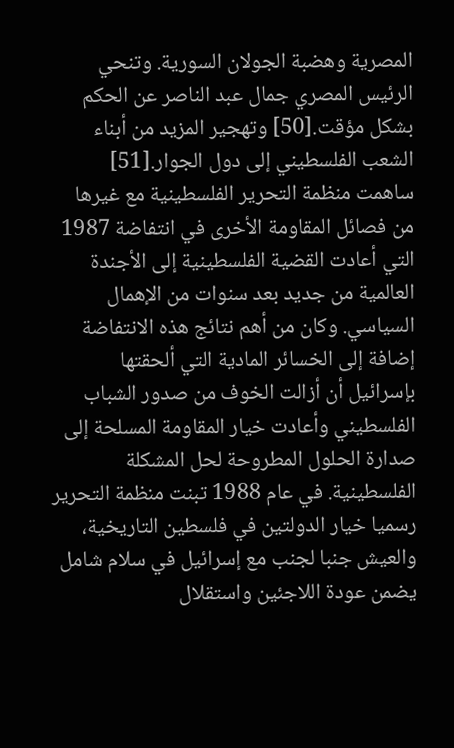المصرية وهضبة الجولان السورية. وتنحي الرئيس المصري جمال عبد الناصر عن الحكم بشكل مؤقت.[50] وتهجير المزيد من أبناء الشعب الفلسطيني إلى دول الجوار.[51]
ساهمت منظمة التحرير الفلسطينية مع غيرها من فصائل المقاومة الأخرى في انتفاضة 1987 التي أعادت القضية الفلسطينية إلى الأجندة العالمية من جديد بعد سنوات من الإهمال السياسي. وكان من أهم نتائج هذه الانتفاضة إضافة إلى الخسائر المادية التي ألحقتها بإسرائيل أن أزالت الخوف من صدور الشباب الفلسطيني وأعادت خيار المقاومة المسلحة إلى صدارة الحلول المطروحة لحل المشكلة الفلسطينية. في عام 1988 تبنت منظمة التحرير رسميا خيار الدولتين في فلسطين التاريخية، والعيش جنبا لجنب مع إسرائيل في سلام شامل يضمن عودة اللاجئين واستقلال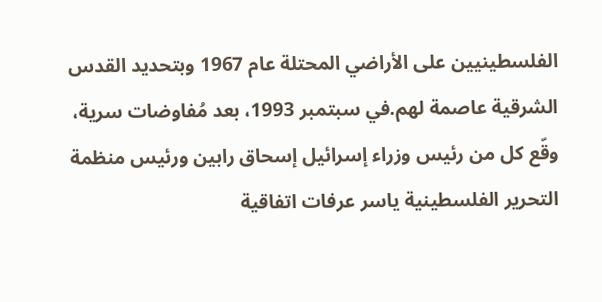الفلسطينيين على الأراضي المحتلة عام 1967 وبتحديد القدس الشرقية عاصمة لهم.في سبتمبر 1993، بعد مُفاوضات سرية، وقّع كل من رئيس وزراء إسرائيل إسحاق رابين ورئيس منظمة التحرير الفلسطينية ياسر عرفات اتفاقية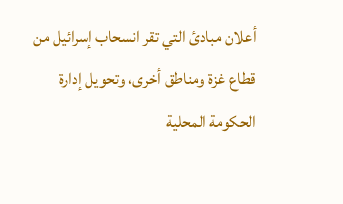أعلان مبادئ التي تقر انسحاب إسرائيل من قطاع غزة ومناطق أخرى، وتحويل إدارة الحكومة المحلية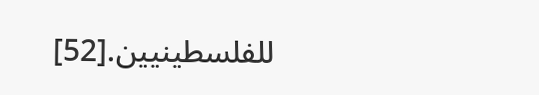للفلسطينيين.[52]